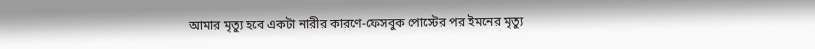আমার মৃত্যু হবে একটা নারীর কারণে-ফেসবুক পোস্টের পর ইমনের মৃত্যু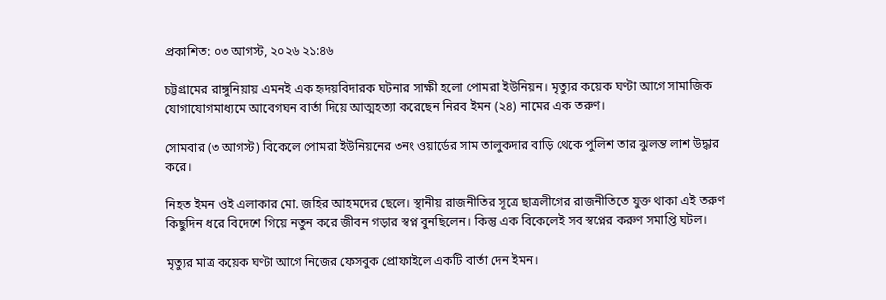প্রকাশিত: ০৩ আগস্ট, ২০২৬ ২১:৪৬

চট্টগ্রামের রাঙ্গুনিয়ায় এমনই এক হৃদয়বিদারক ঘটনার সাক্ষী হলো পোমরা ইউনিয়ন। মৃত্যুর কয়েক ঘণ্টা আগে সামাজিক যোগাযোগমাধ্যমে আবেগঘন বার্তা দিয়ে আত্মহত্যা করেছেন নিরব ইমন (২৪) নামের এক তরুণ।

সোমবার (৩ আগস্ট) বিকেলে পোমরা ইউনিয়নের ৩নং ওয়ার্ডের সাম তালুকদার বাড়ি থেকে পুলিশ তার ঝুলন্ত লাশ উদ্ধার করে।

নিহত ইমন ওই এলাকার মো. জহির আহমদের ছেলে। স্থানীয় রাজনীতির সূত্রে ছাত্রলীগের রাজনীতিতে যুক্ত থাকা এই তরুণ কিছুদিন ধরে বিদেশে গিয়ে নতুন করে জীবন গড়ার স্বপ্ন বুনছিলেন। কিন্তু এক বিকেলেই সব স্বপ্নের করুণ সমাপ্তি ঘটল।

মৃত্যুর মাত্র কয়েক ঘণ্টা আগে নিজের ফেসবুক প্রোফাইলে একটি বার্তা দেন ইমন।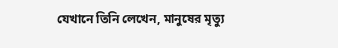যেখানে তিনি লেখেন, মানুষের মৃত্যু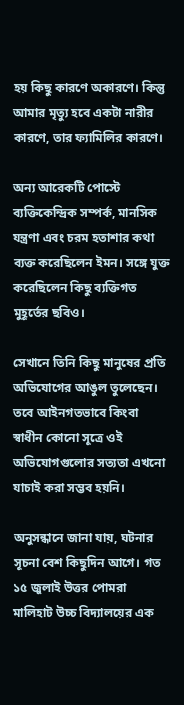হয় কিছু কারণে অকারণে। কিন্তু আমার মৃত্যু হবে একটা নারীর কারণে, তার ফ্যামিলির কারণে।

অন্য আরেকটি পোস্টে ব্যক্তিকেন্দ্রিক সম্পর্ক, মানসিক যন্ত্রণা এবং চরম হতাশার কথা ব্যক্ত করেছিলেন ইমন। সঙ্গে যুক্ত করেছিলেন কিছু ব্যক্তিগত মুহূর্তের ছবিও।

সেখানে তিনি কিছু মানুষের প্রতি অভিযোগের আঙুল তুলেছেন। তবে আইনগতভাবে কিংবা স্বাধীন কোনো সূত্রে ওই অভিযোগগুলোর সত্যতা এখনো যাচাই করা সম্ভব হয়নি।

অনুসন্ধানে জানা যায়, ঘটনার সূচনা বেশ কিছুদিন আগে। গত ১৫ জুলাই উত্তর পোমরা মালিহাট উচ্চ বিদ্যালয়ের এক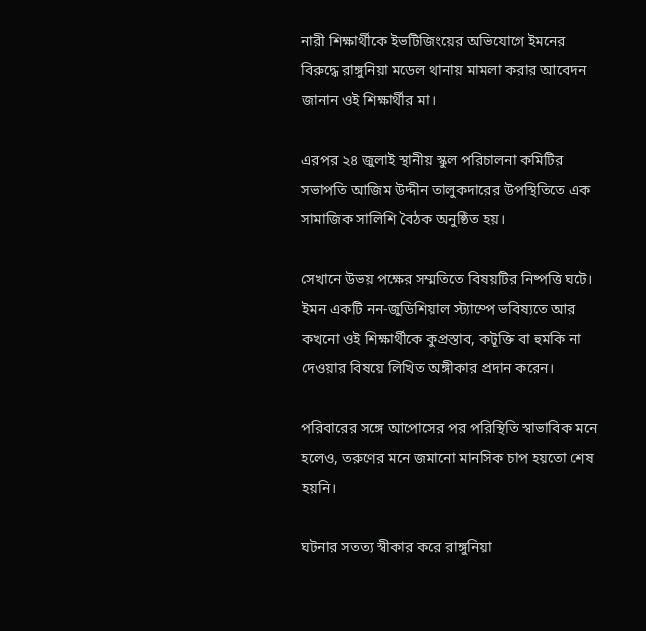নারী শিক্ষার্থীকে ইভটিজিংয়ের অভিযোগে ইমনের বিরুদ্ধে রাঙ্গুনিয়া মডেল থানায় মামলা করার আবেদন জানান ওই শিক্ষার্থীর মা।

এরপর ২৪ জুলাই স্থানীয় স্কুল পরিচালনা কমিটির সভাপতি আজিম উদ্দীন তালুকদারের উপস্থিতিতে এক সামাজিক সালিশি বৈঠক অনুষ্ঠিত হয়।

সেখানে উভয় পক্ষের সম্মতিতে বিষয়টির নিষ্পত্তি ঘটে। ইমন একটি নন-জুডিশিয়াল স্ট্যাম্পে ভবিষ্যতে আর কখনো ওই শিক্ষার্থীকে কুপ্রস্তাব, কটূক্তি বা হুমকি না দেওয়ার বিষয়ে লিখিত অঙ্গীকার প্রদান করেন।

পরিবারের সঙ্গে আপোসের পর পরিস্থিতি স্বাভাবিক মনে হলেও, তরুণের মনে জমানো মানসিক চাপ হয়তো শেষ হয়নি।

ঘটনার সতত্য স্বীকার করে রাঙ্গুনিয়া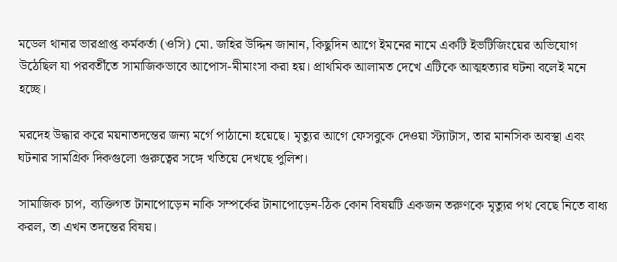মডেল থানার ভারপ্রাপ্ত কর্মকর্তা (ওসি) মো. জহির উদ্দিন জানান, কিছুদিন আগে ইমনের নামে একটি ইভটিজিংয়ের অভিযোগ উঠেছিল যা পরবর্তীতে সামাজিকভাবে আপোস-মীমাংসা করা হয়। প্রাথমিক আলামত দেখে এটিকে আত্মহত্যার ঘটনা বলেই মনে হচ্ছে।

মরদেহ উদ্ধার করে ময়নাতদন্তের জন্য মর্গে পাঠানো হয়েছে। মৃত্যুর আগে ফেসবুকে দেওয়া স্ট্যাটাস, তার মানসিক অবস্থা এবং ঘটনার সামগ্রিক দিকগুলো গুরুত্বের সঙ্গে খতিয়ে দেখছে পুলিশ।

সামাজিক চাপ, ব্যক্তিগত টানাপোড়েন নাকি সম্পর্কের টানাপোড়েন-ঠিক কোন বিষয়টি একজন তরুণকে মৃত্যুর পথ বেছে নিতে বাধ্য করল, তা এখন তদন্তের বিষয়।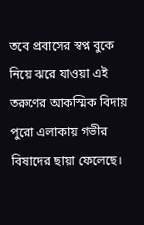তবে প্রবাসের স্বপ্ন বুকে নিয়ে ঝরে যাওয়া এই তরুণের আকস্মিক বিদায় পুরো এলাকায় গভীর বিষাদের ছায়া ফেলেছে।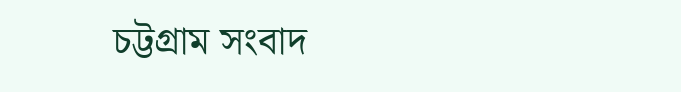চট্টগ্রাম সংবাদ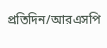প্রতিদিন/আরএসপি